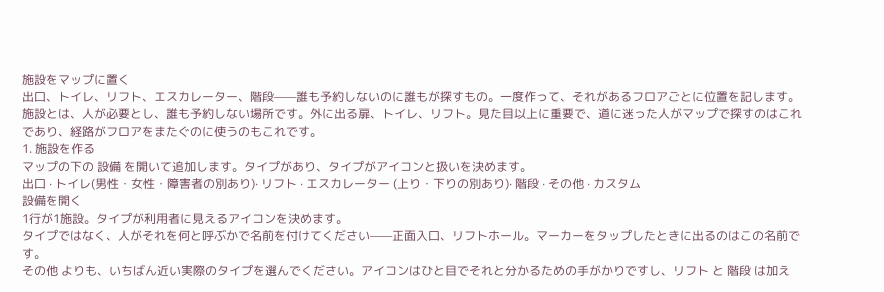施設をマップに置く
出口、トイレ、リフト、エスカレーター、階段——誰も予約しないのに誰もが探すもの。一度作って、それがあるフロアごとに位置を記します。
施設とは、人が必要とし、誰も予約しない場所です。外に出る扉、トイレ、リフト。見た目以上に重要で、道に迷った人がマップで探すのはこれであり、経路がフロアをまたぐのに使うのもこれです。
1. 施設を作る
マップの下の 設備 を開いて追加します。タイプがあり、タイプがアイコンと扱いを決めます。
出口 · トイレ(男性・女性・障害者の別あり)· リフト · エスカレーター (上り・下りの別あり)· 階段 · その他 · カスタム
設備を開く
1行が1施設。タイプが利用者に見えるアイコンを決めます。
タイプではなく、人がそれを何と呼ぶかで名前を付けてください——正面入口、リフトホール。マーカーをタップしたときに出るのはこの名前です。
その他 よりも、いちばん近い実際のタイプを選んでください。アイコンはひと目でそれと分かるための手がかりですし、リフト と 階段 は加え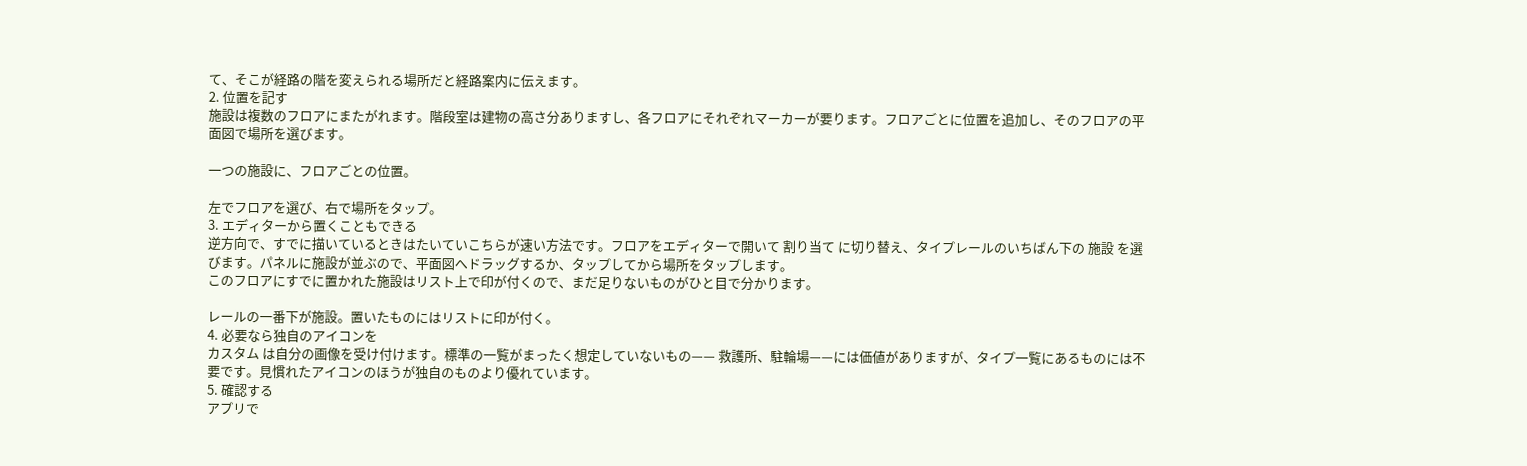て、そこが経路の階を変えられる場所だと経路案内に伝えます。
2. 位置を記す
施設は複数のフロアにまたがれます。階段室は建物の高さ分ありますし、各フロアにそれぞれマーカーが要ります。フロアごとに位置を追加し、そのフロアの平面図で場所を選びます。

一つの施設に、フロアごとの位置。

左でフロアを選び、右で場所をタップ。
3. エディターから置くこともできる
逆方向で、すでに描いているときはたいていこちらが速い方法です。フロアをエディターで開いて 割り当て に切り替え、タイプレールのいちばん下の 施設 を選びます。パネルに施設が並ぶので、平面図へドラッグするか、タップしてから場所をタップします。
このフロアにすでに置かれた施設はリスト上で印が付くので、まだ足りないものがひと目で分かります。

レールの一番下が施設。置いたものにはリストに印が付く。
4. 必要なら独自のアイコンを
カスタム は自分の画像を受け付けます。標準の一覧がまったく想定していないもの—— 救護所、駐輪場——には価値がありますが、タイプ一覧にあるものには不要です。見慣れたアイコンのほうが独自のものより優れています。
5. 確認する
アプリで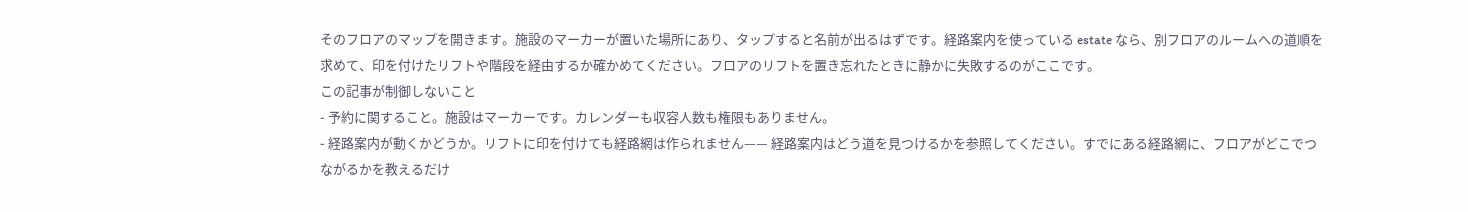そのフロアのマップを開きます。施設のマーカーが置いた場所にあり、タップすると名前が出るはずです。経路案内を使っている estate なら、別フロアのルームへの道順を求めて、印を付けたリフトや階段を経由するか確かめてください。フロアのリフトを置き忘れたときに静かに失敗するのがここです。
この記事が制御しないこと
- 予約に関すること。施設はマーカーです。カレンダーも収容人数も権限もありません。
- 経路案内が動くかどうか。リフトに印を付けても経路網は作られません—— 経路案内はどう道を見つけるかを参照してください。すでにある経路網に、フロアがどこでつながるかを教えるだけ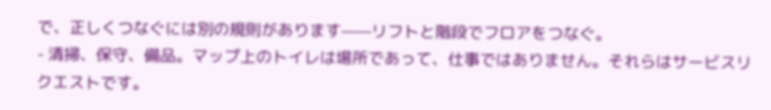で、正しくつなぐには別の規則があります——リフトと階段でフロアをつなぐ。
- 清掃、保守、備品。マップ上のトイレは場所であって、仕事ではありません。それらはサービスリクエストです。